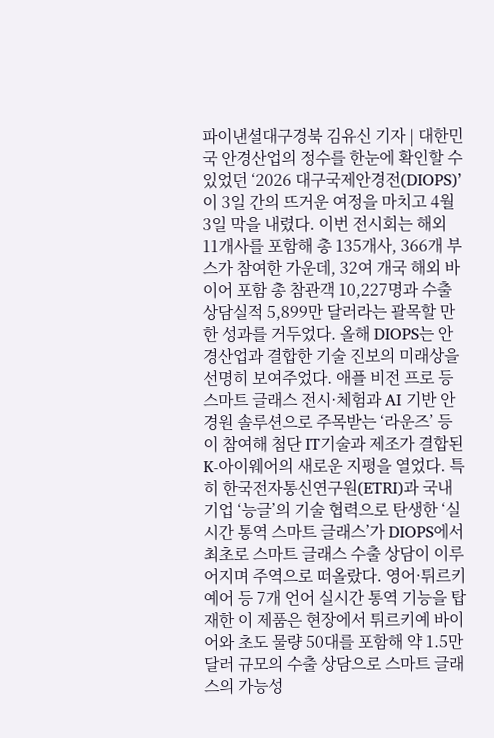파이낸셜대구경북 김유신 기자 | 대한민국 안경산업의 정수를 한눈에 확인할 수 있었던 ‘2026 대구국제안경전(DIOPS)’이 3일 간의 뜨거운 여정을 마치고 4월 3일 막을 내렸다. 이번 전시회는 해외 11개사를 포함해 총 135개사, 366개 부스가 참여한 가운데, 32여 개국 해외 바이어 포함 총 참관객 10,227명과 수출 상담실적 5,899만 달러라는 괄목할 만한 성과를 거두었다. 올해 DIOPS는 안경산업과 결합한 기술 진보의 미래상을 선명히 보여주었다. 애플 비전 프로 등 스마트 글래스 전시·체험과 AI 기반 안경원 솔루션으로 주목받는 ‘라운즈’ 등이 참여해 첨단 IT기술과 제조가 결합된 K-아이웨어의 새로운 지평을 열었다. 특히 한국전자통신연구원(ETRI)과 국내 기업 ‘능글’의 기술 협력으로 탄생한 ‘실시간 통역 스마트 글래스’가 DIOPS에서 최초로 스마트 글래스 수출 상담이 이루어지며 주역으로 떠올랐다. 영어·튀르키예어 등 7개 언어 실시간 통역 기능을 탑재한 이 제품은 현장에서 튀르키예 바이어와 초도 물량 50대를 포함해 약 1.5만 달러 규모의 수출 상담으로 스마트 글래스의 가능성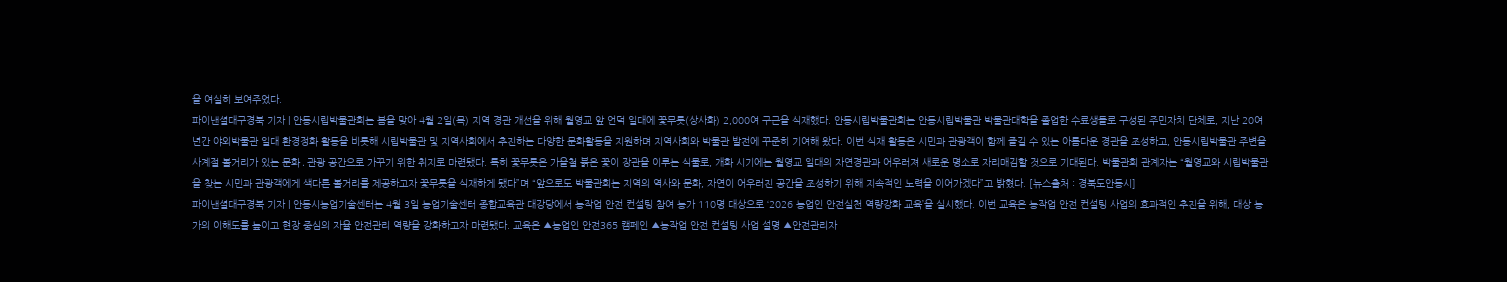을 여실히 보여주었다.
파이낸셜대구경북 기자 | 안동시립박물관회는 봄을 맞아 4월 2일(목) 지역 경관 개선을 위해 월영교 앞 언덕 일대에 꽃무릇(상사화) 2,000여 구근을 식재했다. 안동시립박물관회는 안동시립박물관 박물관대학을 졸업한 수료생들로 구성된 주민자치 단체로, 지난 20여 년간 야외박물관 일대 환경정화 활동을 비롯해 시립박물관 및 지역사회에서 추진하는 다양한 문화활동을 지원하며 지역사회와 박물관 발전에 꾸준히 기여해 왔다. 이번 식재 활동은 시민과 관광객이 함께 즐길 수 있는 아름다운 경관을 조성하고, 안동시립박물관 주변을 사계절 볼거리가 있는 문화․관광 공간으로 가꾸기 위한 취지로 마련됐다. 특히 꽃무릇은 가을철 붉은 꽃이 장관을 이루는 식물로, 개화 시기에는 월영교 일대의 자연경관과 어우러져 새로운 명소로 자리매김할 것으로 기대된다. 박물관회 관계자는 “월영교와 시립박물관을 찾는 시민과 관광객에게 색다른 볼거리를 제공하고자 꽃무릇을 식재하게 됐다”며 “앞으로도 박물관회는 지역의 역사와 문화, 자연이 어우러진 공간을 조성하기 위해 지속적인 노력을 이어가겠다”고 밝혔다. [뉴스출처 : 경북도안동시]
파이낸셜대구경북 기자 | 안동시농업기술센터는 4월 3일 농업기술센터 종합교육관 대강당에서 농작업 안전 컨설팅 참여 농가 110명 대상으로 ‘2026 농업인 안전실천 역량강화 교육’을 실시했다. 이번 교육은 농작업 안전 컨설팅 사업의 효과적인 추진을 위해, 대상 농가의 이해도를 높이고 현장 중심의 자율 안전관리 역량을 강화하고자 마련됐다. 교육은 ▲농업인 안전365 캠페인 ▲농작업 안전 컨설팅 사업 설명 ▲안전관리자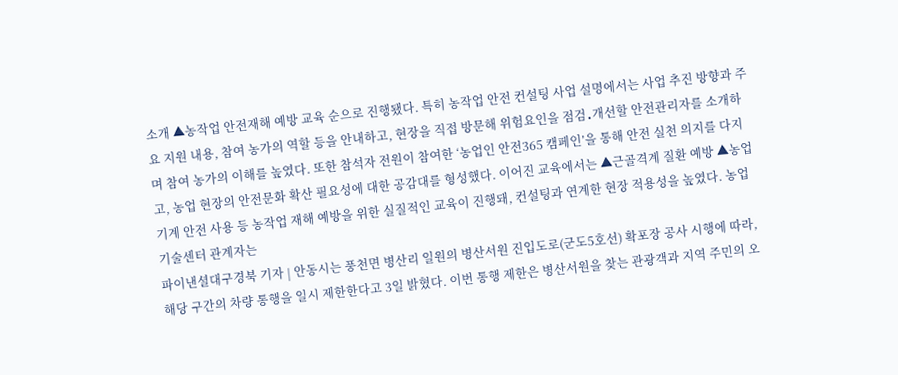소개 ▲농작업 안전재해 예방 교육 순으로 진행됐다. 특히 농작업 안전 컨설팅 사업 설명에서는 사업 추진 방향과 주요 지원 내용, 참여 농가의 역할 등을 안내하고, 현장을 직접 방문해 위험요인을 점검․개선할 안전관리자를 소개하며 참여 농가의 이해를 높였다. 또한 참석자 전원이 참여한 ‘농업인 안전365 캠페인’을 통해 안전 실천 의지를 다지고, 농업 현장의 안전문화 확산 필요성에 대한 공감대를 형성했다. 이어진 교육에서는 ▲근골격계 질환 예방 ▲농업기계 안전 사용 등 농작업 재해 예방을 위한 실질적인 교육이 진행돼, 컨설팅과 연계한 현장 적용성을 높였다. 농업기술센터 관계자는
파이낸셜대구경북 기자 | 안동시는 풍천면 병산리 일원의 병산서원 진입도로(군도5호선) 확포장 공사 시행에 따라, 해당 구간의 차량 통행을 일시 제한한다고 3일 밝혔다. 이번 통행 제한은 병산서원을 찾는 관광객과 지역 주민의 오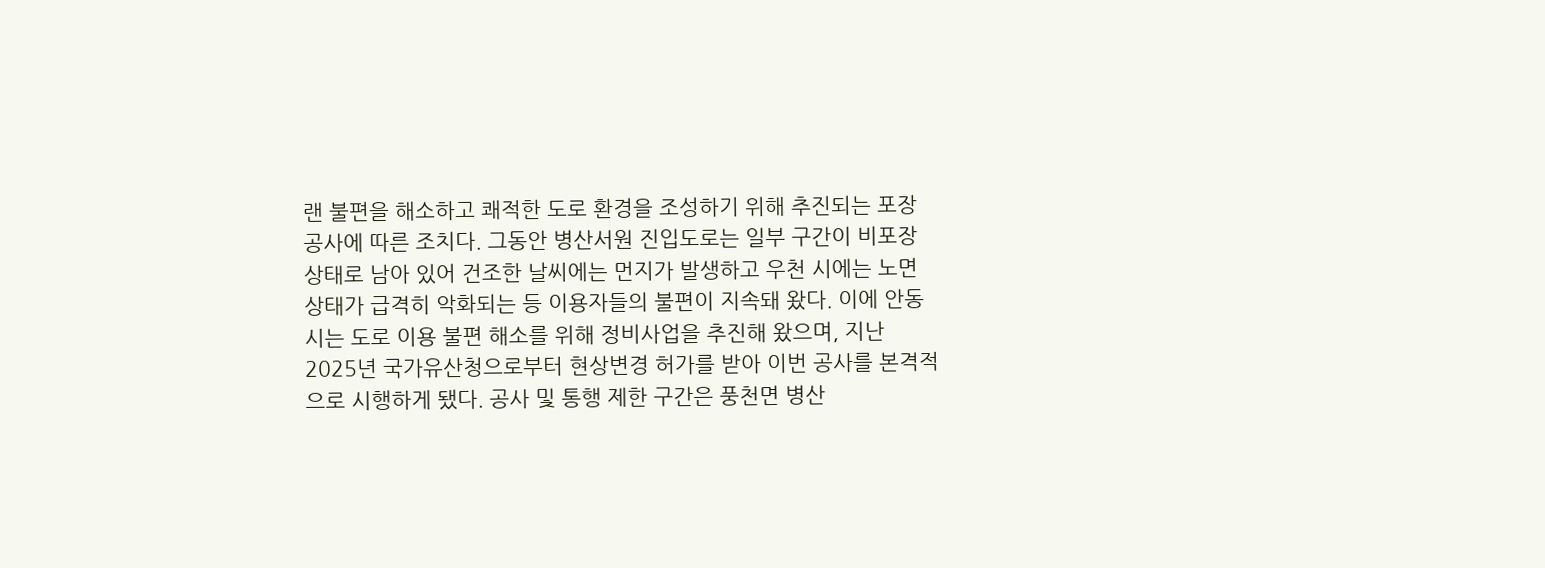랜 불편을 해소하고 쾌적한 도로 환경을 조성하기 위해 추진되는 포장 공사에 따른 조치다. 그동안 병산서원 진입도로는 일부 구간이 비포장 상태로 남아 있어 건조한 날씨에는 먼지가 발생하고 우천 시에는 노면 상태가 급격히 악화되는 등 이용자들의 불편이 지속돼 왔다. 이에 안동시는 도로 이용 불편 해소를 위해 정비사업을 추진해 왔으며, 지난 2025년 국가유산청으로부터 현상변경 허가를 받아 이번 공사를 본격적으로 시행하게 됐다. 공사 및 통행 제한 구간은 풍천면 병산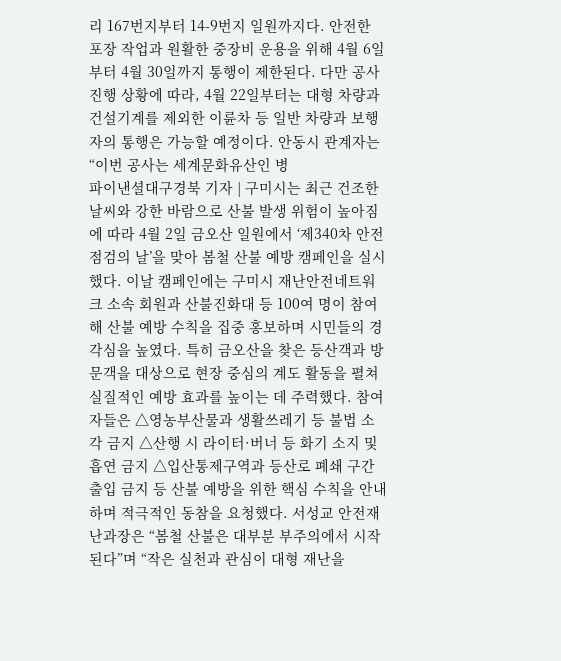리 167번지부터 14-9번지 일원까지다. 안전한 포장 작업과 원활한 중장비 운용을 위해 4월 6일부터 4월 30일까지 통행이 제한된다. 다만 공사 진행 상황에 따라, 4월 22일부터는 대형 차량과 건설기계를 제외한 이륜차 등 일반 차량과 보행자의 통행은 가능할 예정이다. 안동시 관계자는 “이번 공사는 세계문화유산인 병
파이낸셜대구경북 기자 | 구미시는 최근 건조한 날씨와 강한 바람으로 산불 발생 위험이 높아짐에 따라 4월 2일 금오산 일원에서 ‘제340차 안전점검의 날’을 맞아 봄철 산불 예방 캠페인을 실시했다. 이날 캠페인에는 구미시 재난안전네트워크 소속 회원과 산불진화대 등 100여 명이 참여해 산불 예방 수칙을 집중 홍보하며 시민들의 경각심을 높였다. 특히 금오산을 찾은 등산객과 방문객을 대상으로 현장 중심의 계도 활동을 펼쳐 실질적인 예방 효과를 높이는 데 주력했다. 참여자들은 △영농부산물과 생활쓰레기 등 불법 소각 금지 △산행 시 라이터·버너 등 화기 소지 및 흡연 금지 △입산통제구역과 등산로 폐쇄 구간 출입 금지 등 산불 예방을 위한 핵심 수칙을 안내하며 적극적인 동참을 요청했다. 서성교 안전재난과장은 “봄철 산불은 대부분 부주의에서 시작된다”며 “작은 실천과 관심이 대형 재난을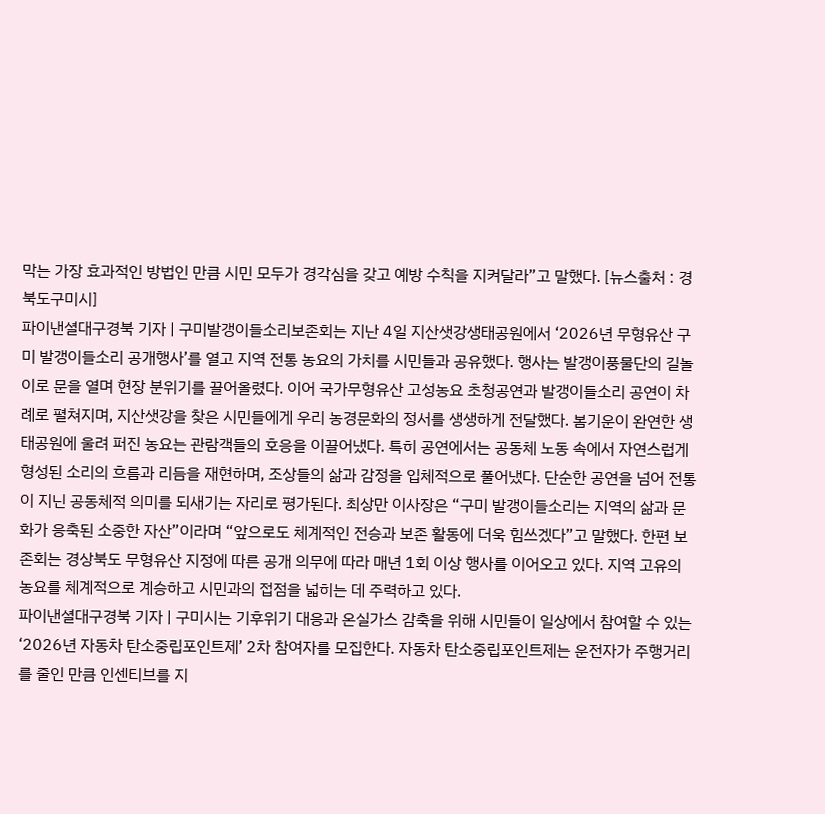막는 가장 효과적인 방법인 만큼 시민 모두가 경각심을 갖고 예방 수칙을 지켜달라”고 말했다. [뉴스출처 : 경북도구미시]
파이낸셜대구경북 기자 | 구미발갱이들소리보존회는 지난 4일 지산샛강생태공원에서 ‘2026년 무형유산 구미 발갱이들소리 공개행사’를 열고 지역 전통 농요의 가치를 시민들과 공유했다. 행사는 발갱이풍물단의 길놀이로 문을 열며 현장 분위기를 끌어올렸다. 이어 국가무형유산 고성농요 초청공연과 발갱이들소리 공연이 차례로 펼쳐지며, 지산샛강을 찾은 시민들에게 우리 농경문화의 정서를 생생하게 전달했다. 봄기운이 완연한 생태공원에 울려 퍼진 농요는 관람객들의 호응을 이끌어냈다. 특히 공연에서는 공동체 노동 속에서 자연스럽게 형성된 소리의 흐름과 리듬을 재현하며, 조상들의 삶과 감정을 입체적으로 풀어냈다. 단순한 공연을 넘어 전통이 지닌 공동체적 의미를 되새기는 자리로 평가된다. 최상만 이사장은 “구미 발갱이들소리는 지역의 삶과 문화가 응축된 소중한 자산”이라며 “앞으로도 체계적인 전승과 보존 활동에 더욱 힘쓰겠다”고 말했다. 한편 보존회는 경상북도 무형유산 지정에 따른 공개 의무에 따라 매년 1회 이상 행사를 이어오고 있다. 지역 고유의 농요를 체계적으로 계승하고 시민과의 접점을 넓히는 데 주력하고 있다.
파이낸셜대구경북 기자 | 구미시는 기후위기 대응과 온실가스 감축을 위해 시민들이 일상에서 참여할 수 있는‘2026년 자동차 탄소중립포인트제’ 2차 참여자를 모집한다. 자동차 탄소중립포인트제는 운전자가 주행거리를 줄인 만큼 인센티브를 지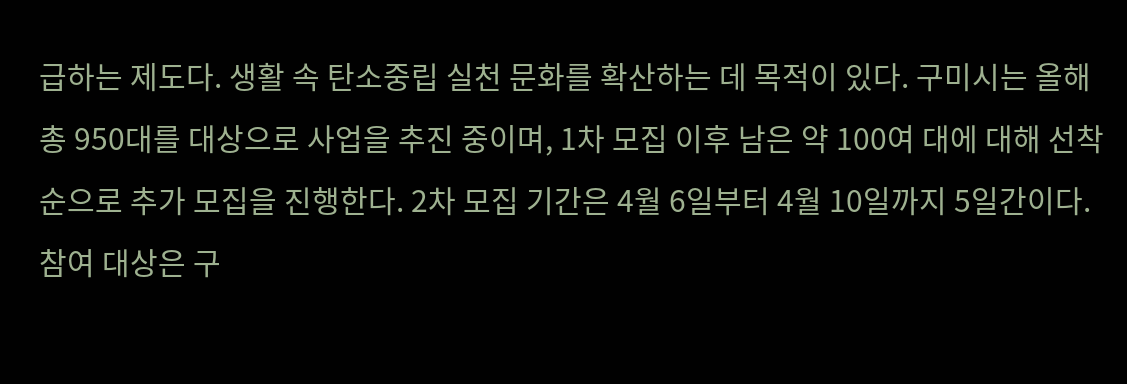급하는 제도다. 생활 속 탄소중립 실천 문화를 확산하는 데 목적이 있다. 구미시는 올해 총 950대를 대상으로 사업을 추진 중이며, 1차 모집 이후 남은 약 100여 대에 대해 선착순으로 추가 모집을 진행한다. 2차 모집 기간은 4월 6일부터 4월 10일까지 5일간이다. 참여 대상은 구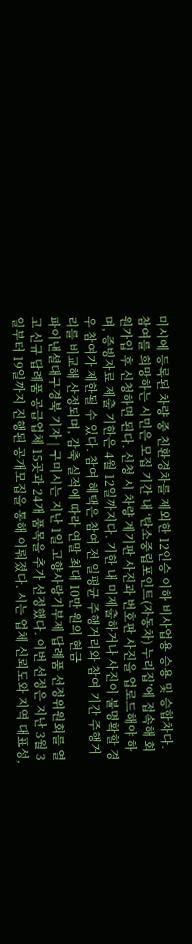미시에 등록된 차량 중 친환경차를 제외한 12인승 이하 비사업용 승용 및 승합차다. 참여를 희망하는 시민은 모집 기간 내 ‘탄소중립포인트(자동차) 누리집’에 접속해 회원가입 후 신청하면 된다. 신청 시 차량 계기판 사진과 번호판 사진을 업로드해야 하며, 증빙자료 제출 기한은 4월 12일까지다. 기한 내 미제출하거나 사진이 불명확할 경우 참여가 제한될 수 있다. 참여 혜택은 참여 전 일평균 주행거리와 참여 기간 주행거리를 비교해 산정되며, 감축 실적에 따라 연말 최대 10만 원의 현금
파이낸셜대구경북 기자 | 구미시는 지난 1일 고향사랑기부제 답례품 선정위원회를 열고 신규 답례품 공급업체 15곳과 24개 품목을 추가 선정했다. 이번 선정은 지난 3월 3일부터 19일까지 진행된 공개모집을 통해 이뤄졌다. 시는 업체 신뢰도와 지역 대표성,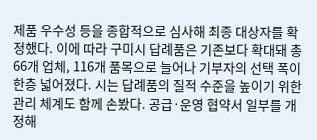제품 우수성 등을 종합적으로 심사해 최종 대상자를 확정했다. 이에 따라 구미시 답례품은 기존보다 확대돼 총 66개 업체, 116개 품목으로 늘어나 기부자의 선택 폭이 한층 넓어졌다. 시는 답례품의 질적 수준을 높이기 위한 관리 체계도 함께 손봤다. 공급·운영 협약서 일부를 개정해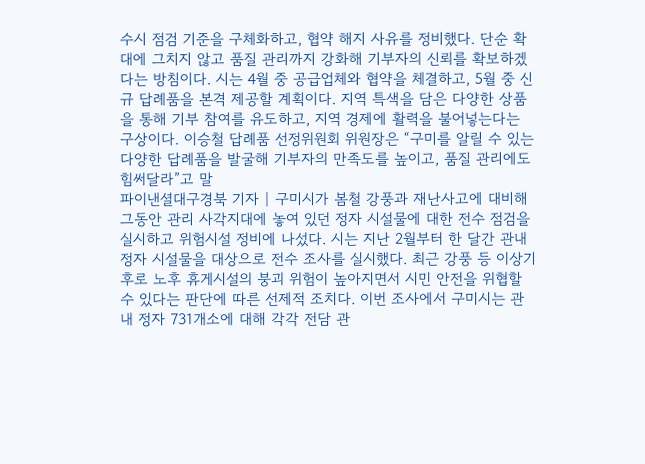수시 점검 기준을 구체화하고, 협약 해지 사유를 정비했다. 단순 확대에 그치지 않고 품질 관리까지 강화해 기부자의 신뢰를 확보하겠다는 방침이다. 시는 4월 중 공급업체와 협약을 체결하고, 5월 중 신규 답례품을 본격 제공할 계획이다. 지역 특색을 담은 다양한 상품을 통해 기부 참여를 유도하고, 지역 경제에 활력을 불어넣는다는 구상이다. 이승철 답례품 선정위원회 위원장은 “구미를 알릴 수 있는 다양한 답례품을 발굴해 기부자의 만족도를 높이고, 품질 관리에도 힘써달라”고 말
파이낸셜대구경북 기자 | 구미시가 봄철 강풍과 재난사고에 대비해 그동안 관리 사각지대에 놓여 있던 정자 시설물에 대한 전수 점검을 실시하고 위험시설 정비에 나섰다. 시는 지난 2월부터 한 달간 관내 정자 시설물을 대상으로 전수 조사를 실시했다. 최근 강풍 등 이상기후로 노후 휴게시설의 붕괴 위험이 높아지면서 시민 안전을 위협할 수 있다는 판단에 따른 선제적 조치다. 이번 조사에서 구미시는 관내 정자 731개소에 대해 각각 전담 관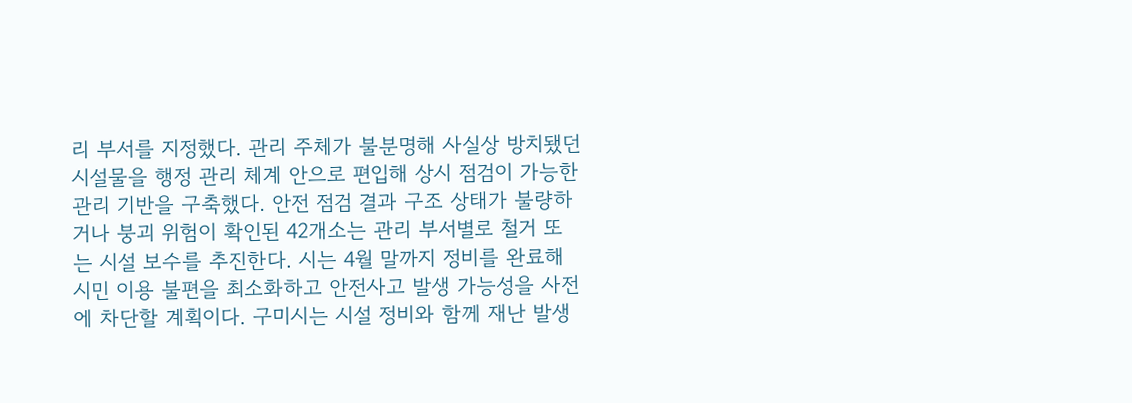리 부서를 지정했다. 관리 주체가 불분명해 사실상 방치됐던 시설물을 행정 관리 체계 안으로 편입해 상시 점검이 가능한 관리 기반을 구축했다. 안전 점검 결과 구조 상태가 불량하거나 붕괴 위험이 확인된 42개소는 관리 부서별로 철거 또는 시설 보수를 추진한다. 시는 4월 말까지 정비를 완료해 시민 이용 불편을 최소화하고 안전사고 발생 가능성을 사전에 차단할 계획이다. 구미시는 시설 정비와 함께 재난 발생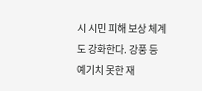시 시민 피해 보상 체계도 강화한다. 강풍 등 예기치 못한 재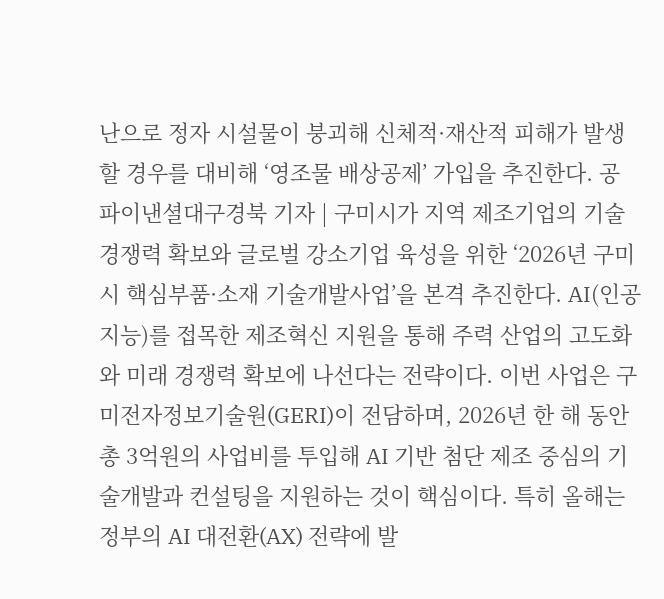난으로 정자 시설물이 붕괴해 신체적·재산적 피해가 발생할 경우를 대비해 ‘영조물 배상공제’ 가입을 추진한다. 공
파이낸셜대구경북 기자 | 구미시가 지역 제조기업의 기술 경쟁력 확보와 글로벌 강소기업 육성을 위한 ‘2026년 구미시 핵심부품·소재 기술개발사업’을 본격 추진한다. AI(인공지능)를 접목한 제조혁신 지원을 통해 주력 산업의 고도화와 미래 경쟁력 확보에 나선다는 전략이다. 이번 사업은 구미전자정보기술원(GERI)이 전담하며, 2026년 한 해 동안 총 3억원의 사업비를 투입해 AI 기반 첨단 제조 중심의 기술개발과 컨설팅을 지원하는 것이 핵심이다. 특히 올해는 정부의 AI 대전환(AX) 전략에 발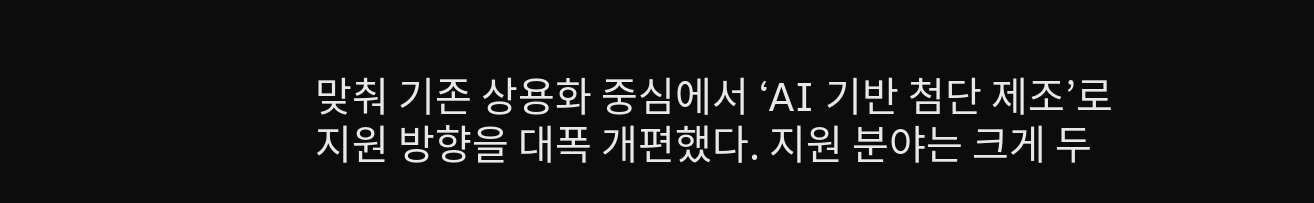맞춰 기존 상용화 중심에서 ‘AI 기반 첨단 제조’로 지원 방향을 대폭 개편했다. 지원 분야는 크게 두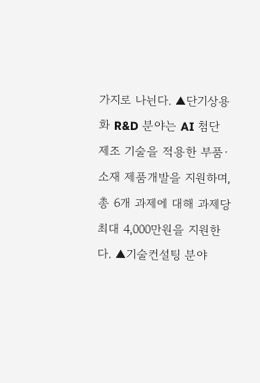가지로 나뉜다. ▲단기상용화 R&D 분야는 AI 첨단 제조 기술을 적용한 부품·소재 제품개발을 지원하며, 총 6개 과제에 대해 과제당 최대 4,000만원을 지원한다. ▲기술컨설팅 분야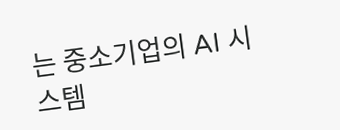는 중소기업의 AI 시스템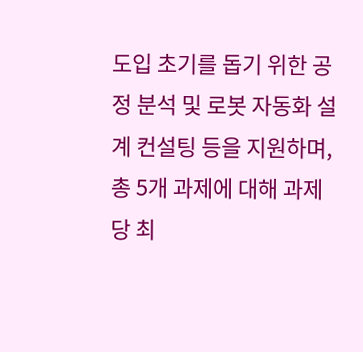도입 초기를 돕기 위한 공정 분석 및 로봇 자동화 설계 컨설팅 등을 지원하며, 총 5개 과제에 대해 과제당 최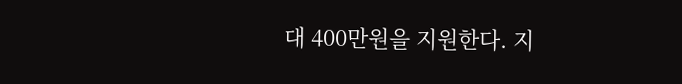대 400만원을 지원한다. 지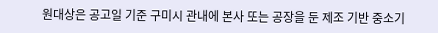원대상은 공고일 기준 구미시 관내에 본사 또는 공장을 둔 제조 기반 중소기